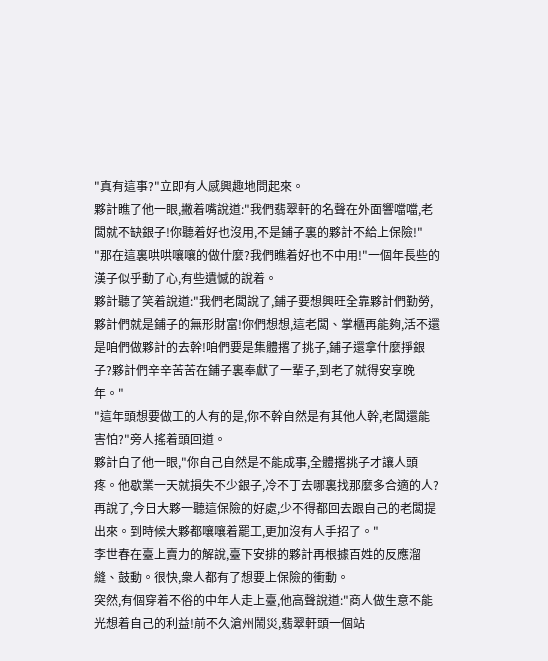"真有這事?"立即有人感興趣地問起來。
夥計瞧了他一眼,撇着嘴說道:"我們翡翠軒的名聲在外面響噹噹,老闆就不缺銀子!你聽着好也沒用,不是鋪子裏的夥計不給上保險!"
"那在這裏哄哄嚷嚷的做什麼?我們瞧着好也不中用!"一個年長些的漢子似乎動了心,有些遺憾的說着。
夥計聽了笑着說道:"我們老闆說了,鋪子要想興旺全靠夥計們勤勞,夥計們就是鋪子的無形財富!你們想想,這老闆、掌櫃再能夠,活不還是咱們做夥計的去幹!咱們要是集體撂了挑子,鋪子還拿什麼掙銀子?夥計們辛辛苦苦在鋪子裏奉獻了一輩子,到老了就得安享晚年。"
"這年頭想要做工的人有的是,你不幹自然是有其他人幹,老闆還能害怕?"旁人搖着頭回道。
夥計白了他一眼,"你自己自然是不能成事,全體撂挑子才讓人頭疼。他歇業一天就損失不少銀子,冷不丁去哪裏找那麼多合適的人?再說了,今日大夥一聽這保險的好處,少不得都回去跟自己的老闆提出來。到時候大夥都嚷嚷着罷工,更加沒有人手招了。"
李世春在臺上賣力的解說,臺下安排的夥計再根據百姓的反應溜縫、鼓動。很快,衆人都有了想要上保險的衝動。
突然,有個穿着不俗的中年人走上臺,他高聲說道:"商人做生意不能光想着自己的利益!前不久滄州鬧災,翡翠軒頭一個站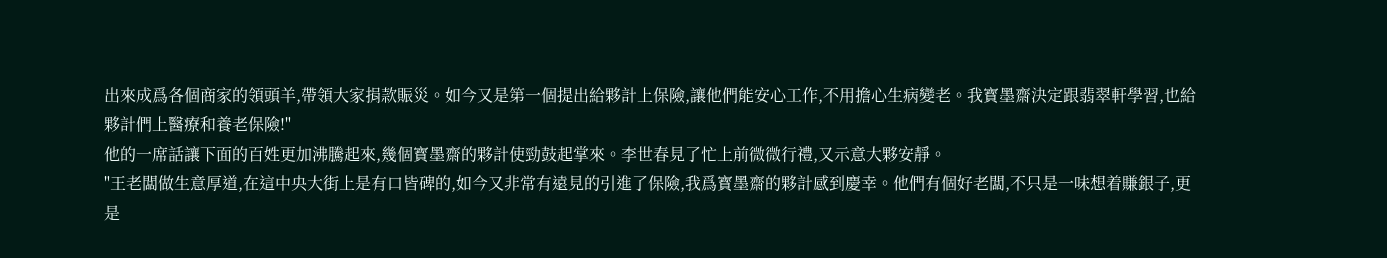出來成爲各個商家的領頭羊,帶領大家捐款賑災。如今又是第一個提出給夥計上保險,讓他們能安心工作,不用擔心生病變老。我寳墨齋決定跟翡翠軒學習,也給夥計們上醫療和養老保險!"
他的一席話讓下面的百姓更加沸騰起來,幾個寳墨齋的夥計使勁鼓起掌來。李世春見了忙上前微微行禮,又示意大夥安靜。
"王老闆做生意厚道,在這中央大街上是有口皆碑的,如今又非常有遠見的引進了保險,我爲寳墨齋的夥計感到慶幸。他們有個好老闆,不只是一味想着賺銀子,更是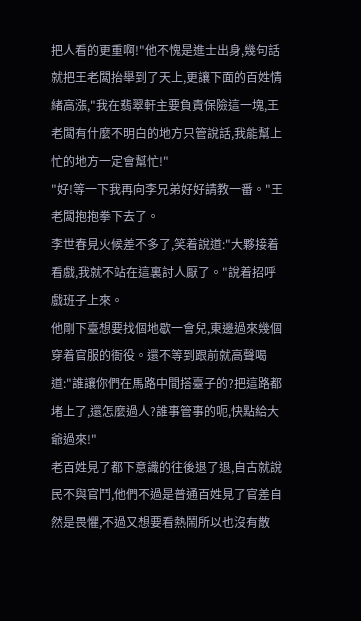把人看的更重啊!"他不愧是進士出身,幾句話就把王老闆抬舉到了天上,更讓下面的百姓情緒高漲,"我在翡翠軒主要負責保險這一塊,王老闆有什麼不明白的地方只管說話,我能幫上忙的地方一定會幫忙!"
"好!等一下我再向李兄弟好好請教一番。"王老闆抱抱拳下去了。
李世春見火候差不多了,笑着說道:"大夥接着看戲,我就不站在這裏討人厭了。"說着招呼戲班子上來。
他剛下臺想要找個地歇一會兒,東邊過來幾個穿着官服的衙役。還不等到跟前就高聲喝道:"誰讓你們在馬路中間搭臺子的?把這路都堵上了,還怎麼過人?誰事管事的呃,快點給大爺過來!"
老百姓見了都下意識的往後退了退,自古就說民不與官鬥,他們不過是普通百姓見了官差自然是畏懼,不過又想要看熱鬧所以也沒有散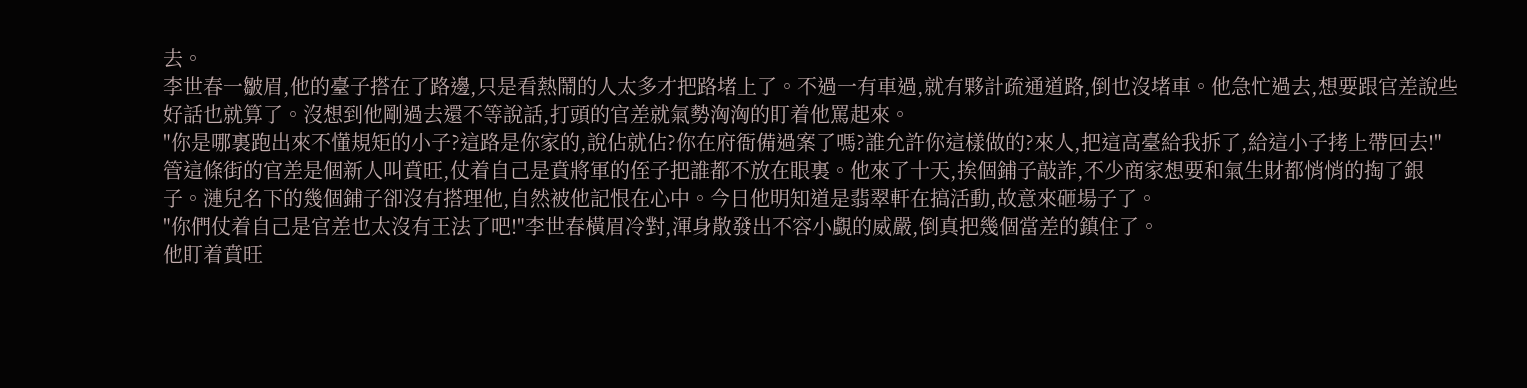去。
李世春一皺眉,他的臺子搭在了路邊,只是看熱鬧的人太多才把路堵上了。不過一有車過,就有夥計疏通道路,倒也沒堵車。他急忙過去,想要跟官差說些好話也就算了。沒想到他剛過去還不等說話,打頭的官差就氣勢洶洶的盯着他罵起來。
"你是哪裏跑出來不懂規矩的小子?這路是你家的,說佔就佔?你在府衙備過案了嗎?誰允許你這樣做的?來人,把這高臺給我拆了,給這小子拷上帶回去!"管這條街的官差是個新人叫賁旺,仗着自己是賁將軍的侄子把誰都不放在眼裏。他來了十天,挨個鋪子敲詐,不少商家想要和氣生財都悄悄的掏了銀子。漣兒名下的幾個鋪子卻沒有搭理他,自然被他記恨在心中。今日他明知道是翡翠軒在搞活動,故意來砸場子了。
"你們仗着自己是官差也太沒有王法了吧!"李世春橫眉冷對,渾身散發出不容小覷的威嚴,倒真把幾個當差的鎮住了。
他盯着賁旺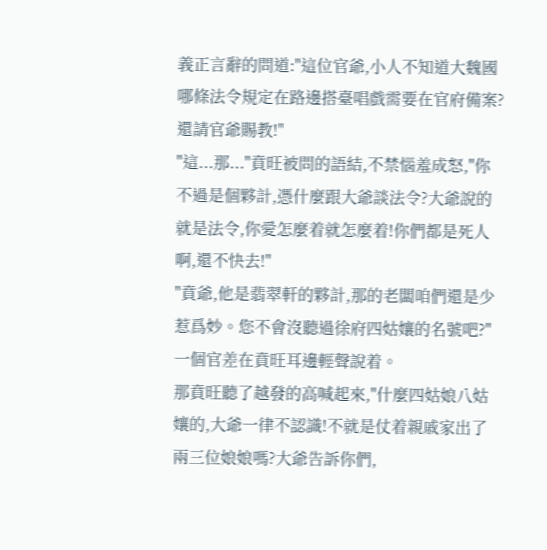義正言辭的問道:"這位官爺,小人不知道大魏國哪條法令規定在路邊搭臺唱戲需要在官府備案?還請官爺賜教!"
"這...那..."賁旺被問的語結,不禁惱羞成怒,"你不過是個夥計,憑什麼跟大爺談法令?大爺說的就是法令,你愛怎麼着就怎麼着!你們都是死人啊,還不快去!"
"賁爺,他是翡翠軒的夥計,那的老闆咱們還是少惹爲妙。您不會沒聽過徐府四姑孃的名號吧?"一個官差在賁旺耳邊輕聲說着。
那賁旺聽了越發的高喊起來,"什麼四姑娘八姑孃的,大爺一律不認識!不就是仗着親戚家出了兩三位娘娘嗎?大爺告訴你們,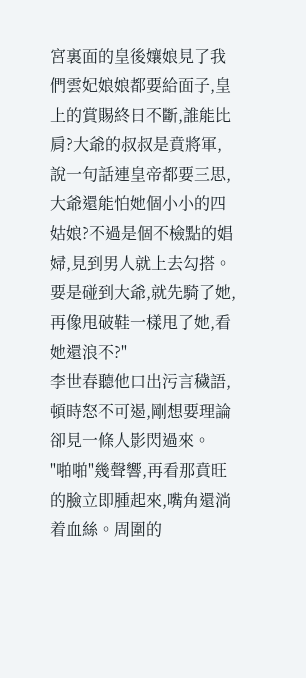宮裏面的皇後孃娘見了我們雲妃娘娘都要給面子,皇上的賞賜終日不斷,誰能比肩?大爺的叔叔是賁將軍,說一句話連皇帝都要三思,大爺還能怕她個小小的四姑娘?不過是個不檢點的娼婦,見到男人就上去勾搭。要是碰到大爺,就先騎了她,再像甩破鞋一樣甩了她,看她還浪不?"
李世春聽他口出污言穢語,頓時怒不可遏,剛想要理論卻見一條人影閃過來。
"啪啪"幾聲響,再看那賁旺的臉立即腫起來,嘴角還淌着血絲。周圍的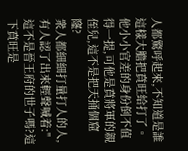人都驚呼起來,不知道是誰這樣大膽把賁旺給打了。他小小官差的身份倒不值得一提,可他是賁將軍的親侄兒,這不是把天捅個窟窿?
衆人都細細打量打人的人,有人認了出來輕聲喊着:"這不是晉王府的世子嗎?這下賁旺是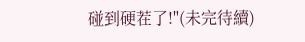碰到硬茬了!"(未完待續)